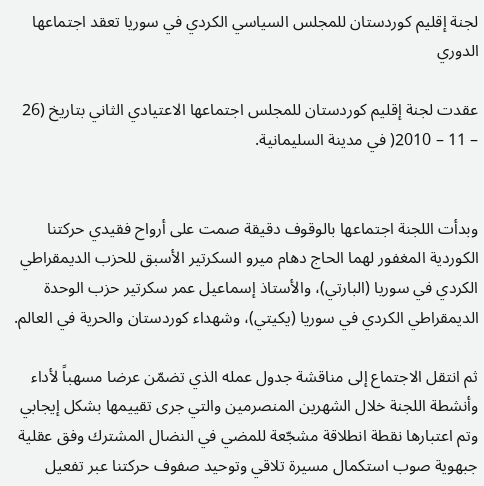لجنة إقليم كوردستان للمجلس السياسي الكردي في سوريا تعقد اجتماعها الدوري

عقدت لجنة إقليم كوردستان للمجلس اجتماعها الاعتيادي الثاني بتاريخ (26 – 11 – 2010( في مدينة السليمانية.


وبدأت اللجنة اجتماعها بالوقوف دقيقة صمت على أرواح فقيدي حركتنا الكوردية المغفور لهما الحاج دهام ميرو السكرتير الأسبق للحزب الديمقراطي الكردي في سوريا (البارتي)، والأستاذ إسماعيل عمر سكرتير حزب الوحدة الديمقراطي الكردي في سوريا (يكيتي)، وشهداء كوردستان والحرية في العالم.

ثم انتقل الاجتماع إلى مناقشة جدول عمله الذي تضمّن عرضا مسهباً لأداء وأنشطة اللجنة خلال الشهرين المنصرمين والتي جرى تقييمها بشكل إيجابي وتم اعتبارها نقطة انطلاقة مشجّعة للمضي في النضال المشترك وفق عقلية جبهوية صوب استكمال مسيرة تلاقي وتوحيد صفوف حركتنا عبر تفعيل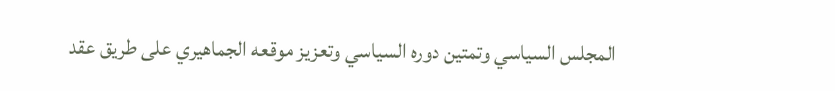المجلس السياسي وتمتين دوره السياسي وتعزيز موقعه الجماهيري على طريق عقد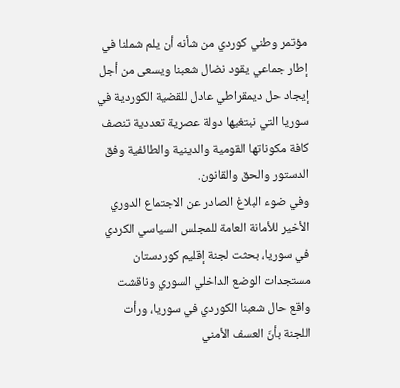مؤتمر وطني كوردي من شأنه أن يلم شملنا في إطار جماعي يقود نضال شعبنا ويسعى من أجل إيجاد حل ديمقراطي عادل للقضية الكوردية في سوريا التي نبتغيها دولة عصرية تعددية تنصف كافة مكوناتها القومية والدينية والطائفية وفق الدستور والحق والقانون.
وفي ضوء البلاغ الصادر عن الاجتماع الدوري الأخير للأمانة العامة للمجلس السياسي الكردي في سوريا، بحثت لجنة إقليم كوردستان مستجدات الوضع الداخلي السوري وناقشت واقع حال شعبنا الكوردي في سوريا، ورأت اللجنة بأنّ العسف الأمني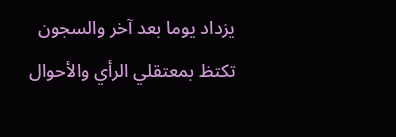يزداد يوما بعد آخر والسجون تكتظ بمعتقلي الرأي والأحوال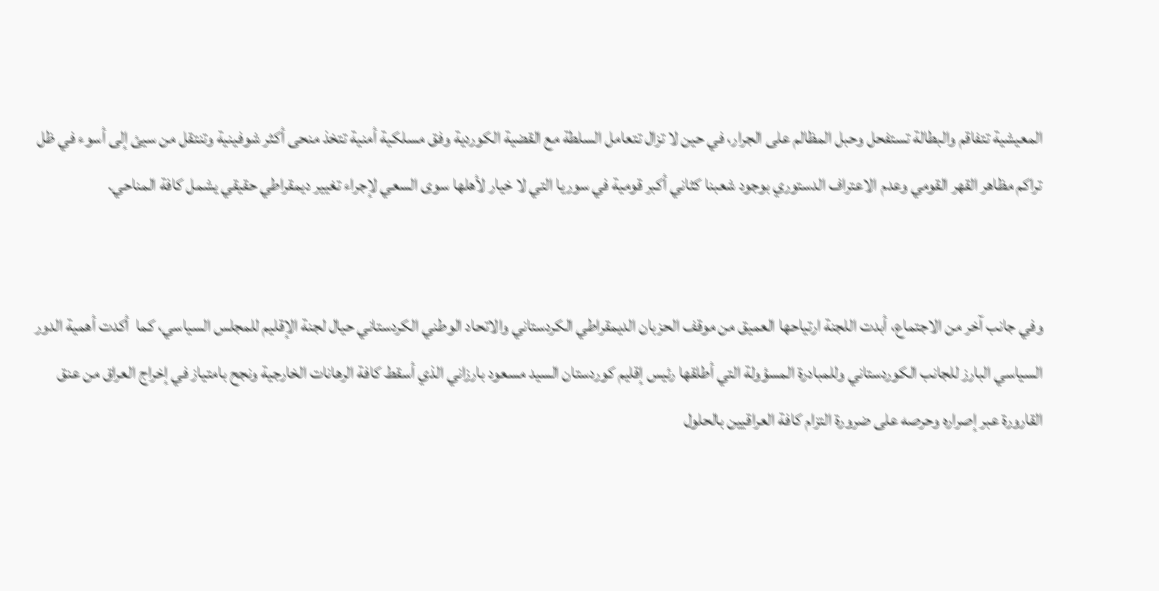المعيشية تتفاقم والبطالة تستفحل وحبل المظالم على الجرار، في حين لا تزال تتعامل السلطة مع القضية الكوردية وفق مسلكية أمنية تتخذ منحى أكثر شوفينية وتنتقل من سيئ إلى أسوء في ظل تراكم مظاهر القهر القومي وعدم الاعتراف الدستوري بوجود شعبنا كثاني أكبر قومية في سوريا التي لا خيار لأهلها سوى السعي لإجراء تغيير ديمقراطي حقيقي يشمل كافة المناحي.


وفي جانب آخر من الاجتماع، أبدت اللجنة ارتياحها العميق من موقف الحزبان الديمقراطي الكردستاني والاتحاد الوطني الكردستاني حيال لجنة الإقليم للمجلس السياسي، كما  أكدت أهمية الدور السياسي البارز للجانب الكوردستاني وللمبادرة المسؤولة التي أطلقها رئيس إقليم كوردستان السيد مسعود بارزاني الذي أسقط كافة الرهانات الخارجية ونجح بامتياز في إخراج العراق من عنق القارورة عبر إصراره وحرصه على ضرورة التزام كافة العراقيين بالحلول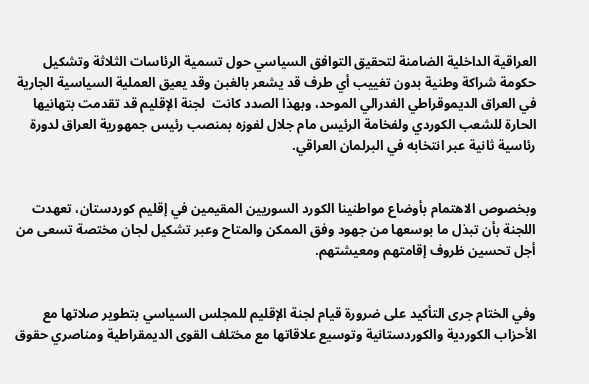العراقية الداخلية الضامنة لتحقيق التوافق السياسي حول تسمية الرئاسات الثلاثة وتشكيل حكومة شراكة وطنية بدون تغييب أي طرف قد يشعر بالغبن وقد يعيق العملية السياسية الجارية في العراق الديموقراطي الفدرالي الموحد، وبهذا الصدد كانت  لجنة الإقليم قد تقدمت بتهانيها الحارة للشعب الكوردي ولفخامة الرئيس مام جلال لفوزه بمنصب رئيس جمهورية العراق لدورة رئاسية ثانية عبر انتخابه في البرلمان العراقي.


وبخصوص الاهتمام بأوضاع مواطنينا الكورد السوريين المقيمين في إقليم كوردستان، تعهدت اللجنة بأن تبذل ما بوسعها من جهود وفق الممكن والمتاح وعبر تشكيل لجان مختصة تسعى من أجل تحسين ظروف إقامتهم ومعيشتهم.


وفي الختام جرى التأكيد على ضرورة قيام لجنة الإقليم للمجلس السياسي بتطوير صلاتها مع الأحزاب الكوردية والكوردستانية وتوسيع علاقاتها مع مختلف القوى الديمقراطية ومناصري حقوق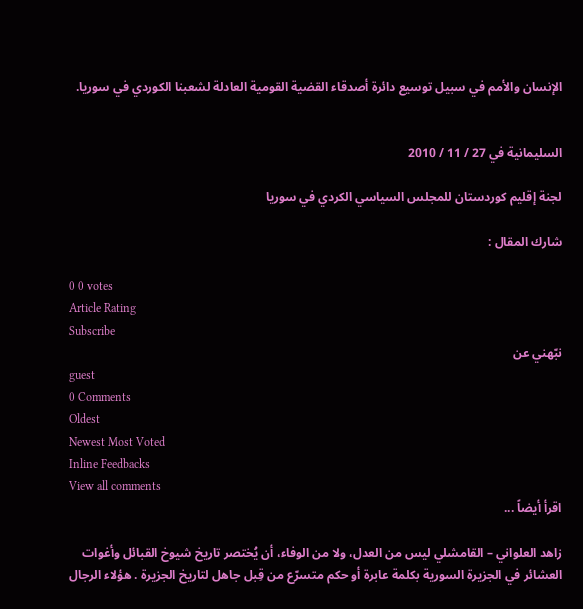الإنسان والأمم في سبيل توسيع دائرة أصدقاء القضية القومية العادلة لشعبنا الكوردي في سوريا.


السليمانية في 27 / 11 / 2010

لجنة إقليم كوردستان للمجلس السياسي الكردي في سوريا

شارك المقال :

0 0 votes
Article Rating
Subscribe
نبّهني عن
guest
0 Comments
Oldest
Newest Most Voted
Inline Feedbacks
View all comments
اقرأ أيضاً ...

زاهد العلواني – القامشلي ليس من العدل، ولا من الوفاء، أن يُختصر تاريخ شيوخ القبائل وأغوات العشائر في الجزيرة السورية بكلمة عابرة أو حكم متسرّع من قِبل جاهل لتاريخ الجزيرة . هؤلاء الرجال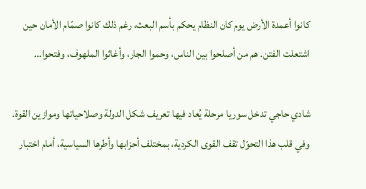كانوا أعمدة الأرض يوم كان النظام يحكم بأسم البعث، رغم ذلك كانوا صمّام الأمان حين اشتعلت الفتن. هم من أصلحوا بين الناس، وحموا الجار، وأغاثوا الملهوف، وفتحوا…

شادي حاجي تدخل سوريا مرحلة يُعاد فيها تعريف شكل الدولة وصلاحياتها وموازين القوة. وفي قلب هذا التحوّل تقف القوى الكردية، بمختلف أحزابها وأطرها السياسية، أمام اختبار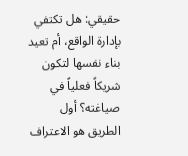حقيقي: هل تكتفي بإدارة الواقع، أم تعيد بناء نفسها لتكون شريكاً فعلياً في صياغته؟ أول الطريق هو الاعتراف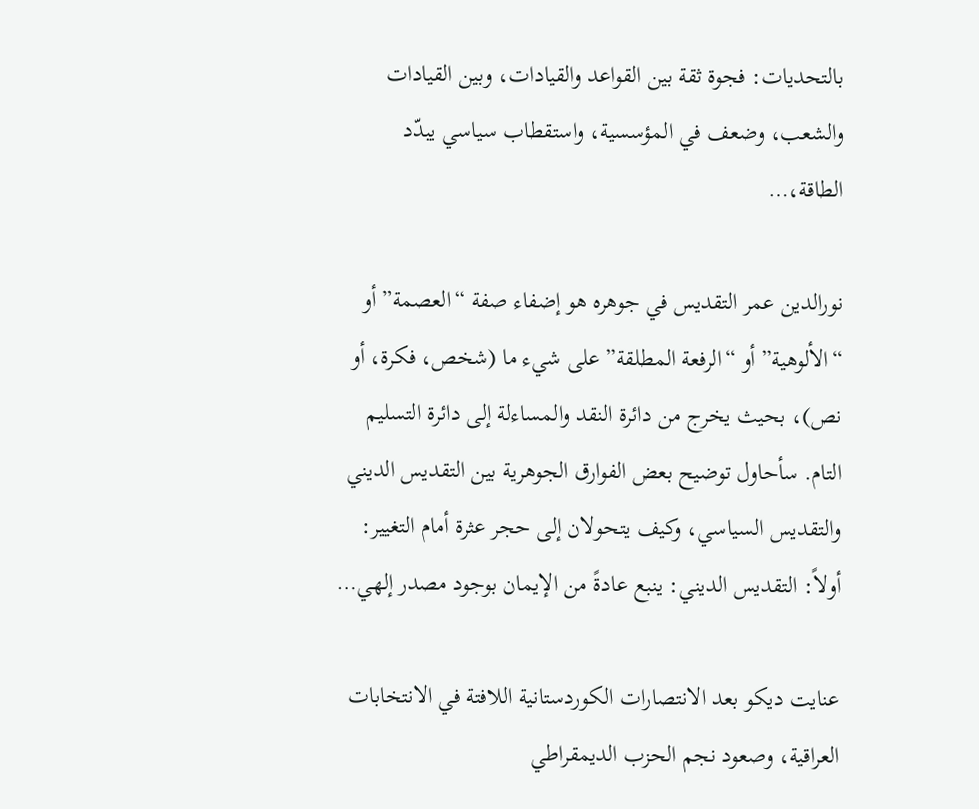بالتحديات: فجوة ثقة بين القواعد والقيادات، وبين القيادات والشعب، وضعف في المؤسسية، واستقطاب سياسي يبدّد الطاقة،…

نورالدين عمر التقديس في جوهره هو إضفاء صفة “العصمة” أو “الألوهية” أو “الرفعة المطلقة” على شيء ما (شخص، فكرة، أو نص)، بحيث يخرج من دائرة النقد والمساءلة إلى دائرة التسليم التام. سأحاول توضيح بعض الفوارق الجوهرية بين التقديس الديني والتقديس السياسي، وكيف يتحولان إلى حجر عثرة أمام التغيير:   أولاً: التقديس الديني: ينبع عادةً من الإيمان بوجود مصدر إلهي…

عنايت ديكو بعد الانتصارات الكوردستانية اللافتة في الانتخابات العراقية، وصعود نجم الحزب الديمقراطي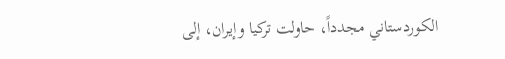الكوردستاني مجدداً، حاولت تركيا وإيران، إلى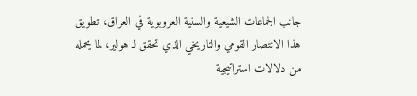جانب الجماعات الشيعية والسنية العروبوية في العراق، تطويق هذا الانتصار القومي والتاريخي الذي تحقق لـ هولير، لما يحمله من دلالات استراتيجية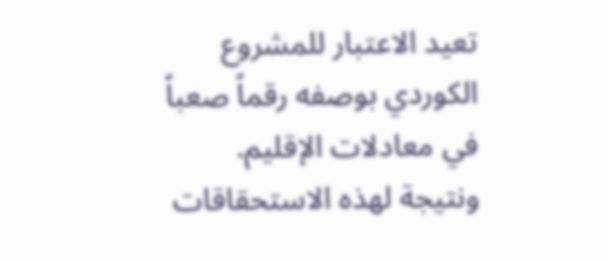تعيد الاعتبار للمشروع الكوردي بوصفه رقماً صعباً في معادلات الإقليم. ونتيجة لهذه الاستحقاقات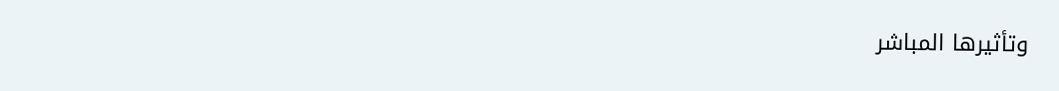وتأثيرها المباشر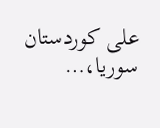على كوردستان سوريا،…